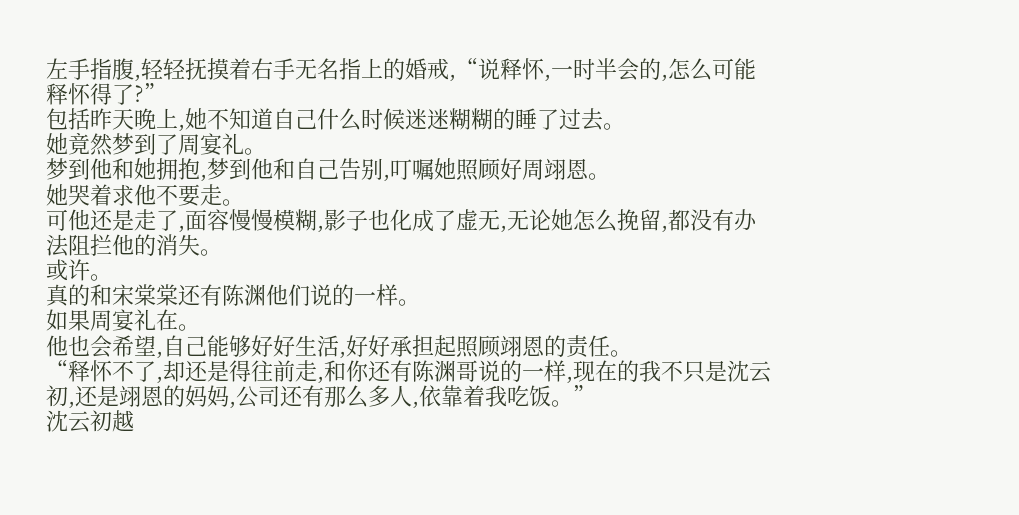左手指腹,轻轻抚摸着右手无名指上的婚戒,“说释怀,一时半会的,怎么可能释怀得了?”
包括昨天晚上,她不知道自己什么时候迷迷糊糊的睡了过去。
她竟然梦到了周宴礼。
梦到他和她拥抱,梦到他和自己告别,叮嘱她照顾好周翊恩。
她哭着求他不要走。
可他还是走了,面容慢慢模糊,影子也化成了虚无,无论她怎么挽留,都没有办法阻拦他的消失。
或许。
真的和宋棠棠还有陈渊他们说的一样。
如果周宴礼在。
他也会希望,自己能够好好生活,好好承担起照顾翊恩的责任。
“释怀不了,却还是得往前走,和你还有陈渊哥说的一样,现在的我不只是沈云初,还是翊恩的妈妈,公司还有那么多人,依靠着我吃饭。”
沈云初越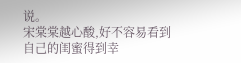说。
宋棠棠越心酸,好不容易看到自己的闺蜜得到幸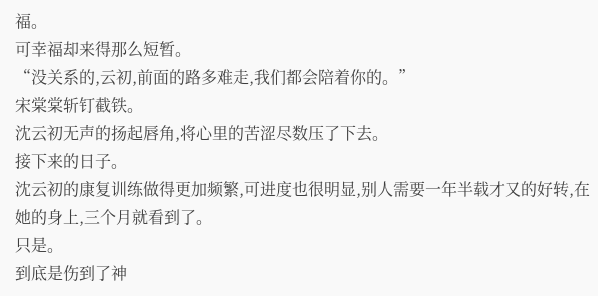福。
可幸福却来得那么短暂。
“没关系的,云初,前面的路多难走,我们都会陪着你的。”
宋棠棠斩钉截铁。
沈云初无声的扬起唇角,将心里的苦涩尽数压了下去。
接下来的日子。
沈云初的康复训练做得更加频繁,可进度也很明显,别人需要一年半载才又的好转,在她的身上,三个月就看到了。
只是。
到底是伤到了神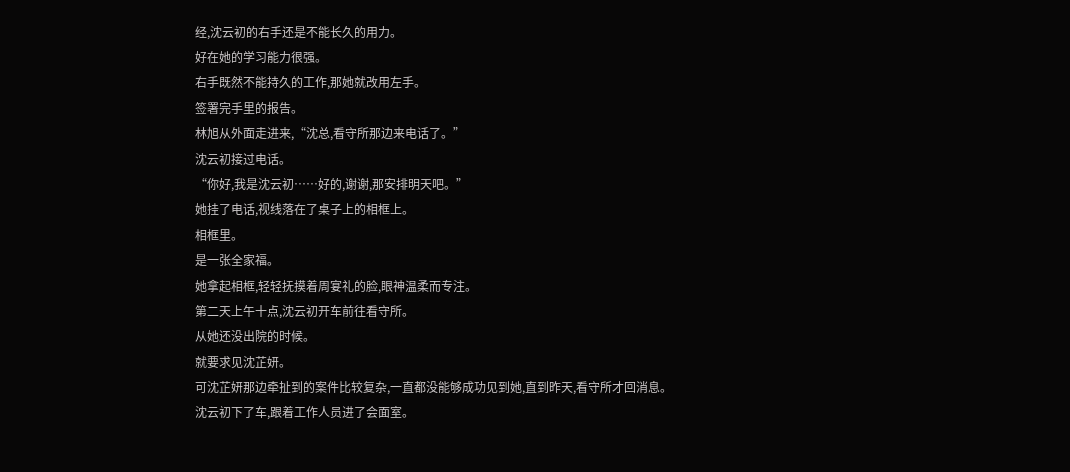经,沈云初的右手还是不能长久的用力。
好在她的学习能力很强。
右手既然不能持久的工作,那她就改用左手。
签署完手里的报告。
林旭从外面走进来,“沈总,看守所那边来电话了。”
沈云初接过电话。
“你好,我是沈云初……好的,谢谢,那安排明天吧。”
她挂了电话,视线落在了桌子上的相框上。
相框里。
是一张全家福。
她拿起相框,轻轻抚摸着周宴礼的脸,眼神温柔而专注。
第二天上午十点,沈云初开车前往看守所。
从她还没出院的时候。
就要求见沈芷妍。
可沈芷妍那边牵扯到的案件比较复杂,一直都没能够成功见到她,直到昨天,看守所才回消息。
沈云初下了车,跟着工作人员进了会面室。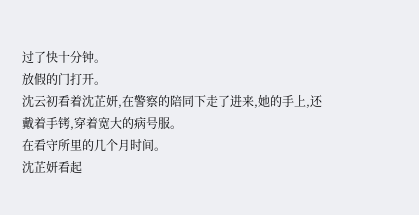过了快十分钟。
放假的门打开。
沈云初看着沈芷妍,在警察的陪同下走了进来,她的手上,还戴着手铐,穿着宽大的病号服。
在看守所里的几个月时间。
沈芷妍看起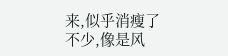来,似乎消瘦了不少,像是风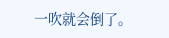一吹就会倒了。